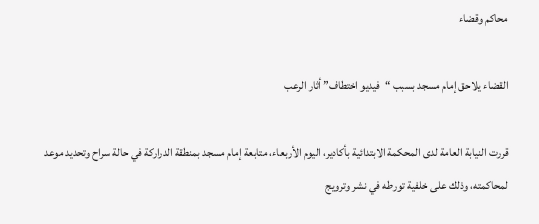محاكم وقضاء

القضاء يلاحق إمام مسجد بسبب “فيديو اختطاف” أثار الرعب

قررت النيابة العامة لدى المحكمة الابتدائية بأكادير، اليوم الأربعاء، متابعة إمام مسجد بمنطقة الدراركة في حالة سراح وتحديد موعد لمحاكمته، وذلك على خلفية تورطه في نشر وترويج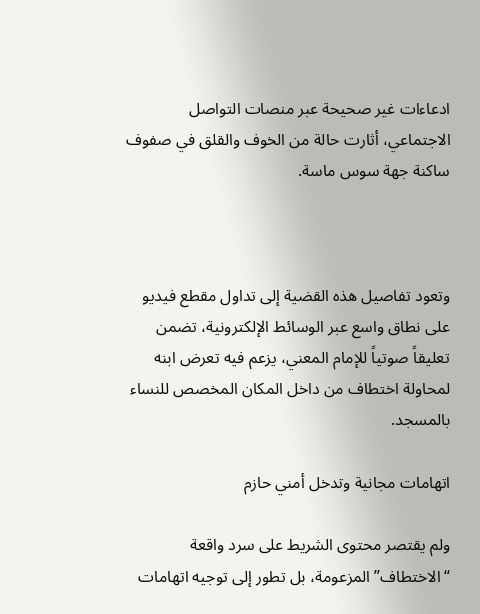ادعاءات غير صحيحة عبر منصات التواصل الاجتماعي، أثارت حالة من الخوف والقلق في صفوف ساكنة جهة سوس ماسة.



وتعود تفاصيل هذه القضية إلى تداول مقطع فيديو على نطاق واسع عبر الوسائط الإلكترونية، تضمن تعليقاً صوتياً للإمام المعني، يزعم فيه تعرض ابنه لمحاولة اختطاف من داخل المكان المخصص للنساء بالمسجد.

اتهامات مجانية وتدخل أمني حازم

ولم يقتصر محتوى الشريط على سرد واقعة “الاختطاف” المزعومة، بل تطور إلى توجيه اتهامات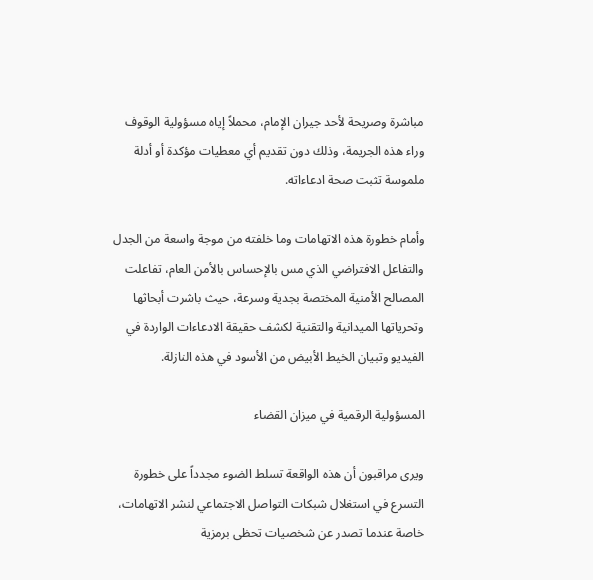مباشرة وصريحة لأحد جيران الإمام، محملاً إياه مسؤولية الوقوف وراء هذه الجريمة، وذلك دون تقديم أي معطيات مؤكدة أو أدلة ملموسة تثبت صحة ادعاءاته.

وأمام خطورة هذه الاتهامات وما خلفته من موجة واسعة من الجدل والتفاعل الافتراضي الذي مس بالإحساس بالأمن العام، تفاعلت المصالح الأمنية المختصة بجدية وسرعة، حيث باشرت أبحاثها وتحرياتها الميدانية والتقنية لكشف حقيقة الادعاءات الواردة في الفيديو وتبيان الخيط الأبيض من الأسود في هذه النازلة.

المسؤولية الرقمية في ميزان القضاء

ويرى مراقبون أن هذه الواقعة تسلط الضوء مجدداً على خطورة التسرع في استغلال شبكات التواصل الاجتماعي لنشر الاتهامات، خاصة عندما تصدر عن شخصيات تحظى برمزية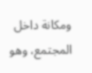ومكانة داخل المجتمع، وهو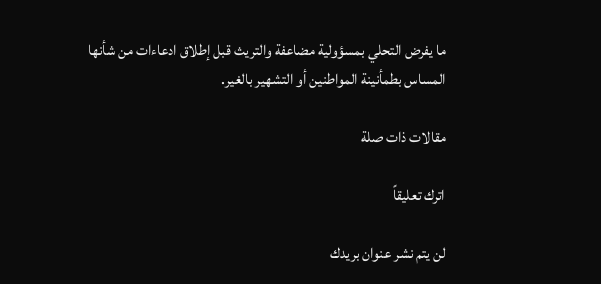ما يفرض التحلي بمسؤولية مضاعفة والتريث قبل إطلاق ادعاءات من شأنها المساس بطمأنينة المواطنين أو التشهير بالغير.

مقالات ذات صلة

اترك تعليقاً

لن يتم نشر عنوان بريدك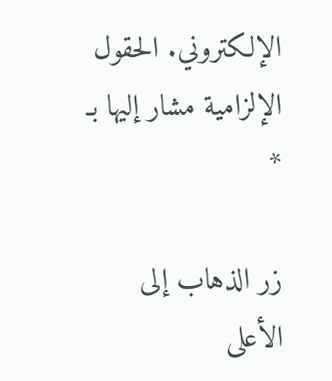الإلكتروني. الحقول الإلزامية مشار إليها بـ *

زر الذهاب إلى الأعلى